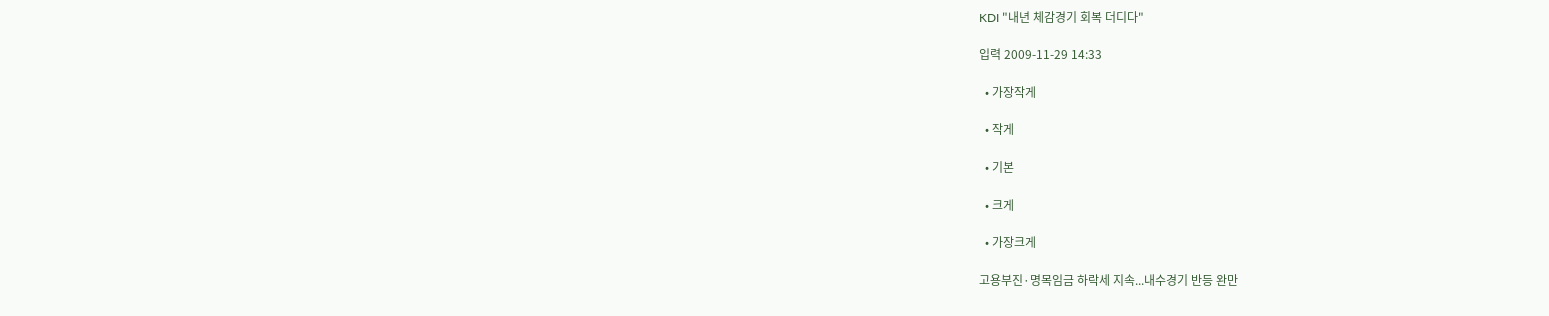KDI "내년 체감경기 회복 더디다"

입력 2009-11-29 14:33

  • 가장작게

  • 작게

  • 기본

  • 크게

  • 가장크게

고용부진·명목임금 하락세 지속...내수경기 반등 완만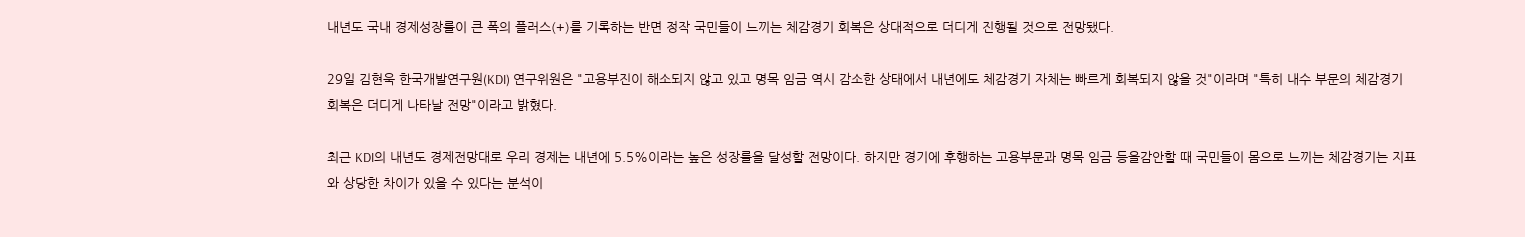내년도 국내 경제성장률이 큰 폭의 플러스(+)를 기록하는 반면 정작 국민들이 느끼는 체감경기 회복은 상대적으로 더디게 진행될 것으로 전망됐다.

29일 김현욱 한국개발연구원(KDI) 연구위원은 "고용부진이 해소되지 않고 있고 명목 임금 역시 감소한 상태에서 내년에도 체감경기 자체는 빠르게 회복되지 않을 것"이라며 "특히 내수 부문의 체감경기 회복은 더디게 나타날 전망"이라고 밝혔다.

최근 KDI의 내년도 경제전망대로 우리 경제는 내년에 5.5%이라는 높은 성장률을 달성할 전망이다. 하지만 경기에 후행하는 고용부문과 명목 임금 등을감안할 때 국민들이 몸으로 느끼는 체감경기는 지표와 상당한 차이가 있을 수 있다는 분석이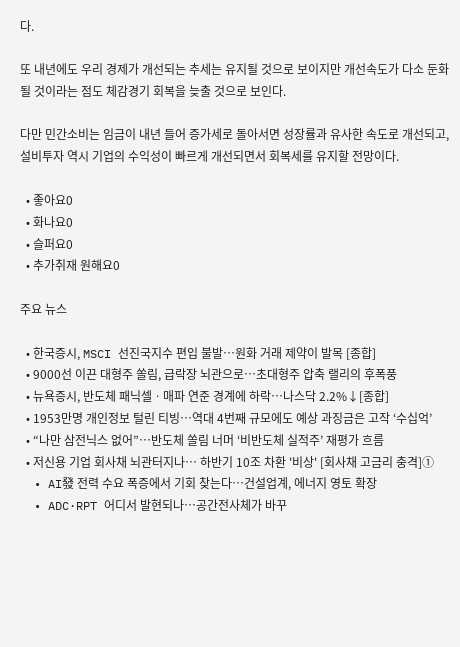다.

또 내년에도 우리 경제가 개선되는 추세는 유지될 것으로 보이지만 개선속도가 다소 둔화될 것이라는 점도 체감경기 회복을 늦출 것으로 보인다.

다만 민간소비는 임금이 내년 들어 증가세로 돌아서면 성장률과 유사한 속도로 개선되고, 설비투자 역시 기업의 수익성이 빠르게 개선되면서 회복세를 유지할 전망이다.

  • 좋아요0
  • 화나요0
  • 슬퍼요0
  • 추가취재 원해요0

주요 뉴스

  • 한국증시, MSCI 선진국지수 편입 불발⋯원화 거래 제약이 발목 [종합]
  • 9000선 이끈 대형주 쏠림, 급락장 뇌관으로⋯초대형주 압축 랠리의 후폭풍
  • 뉴욕증시, 반도체 패닉셀ㆍ매파 연준 경계에 하락…나스닥 2.2%↓[종합]
  • 1953만명 개인정보 털린 티빙⋯역대 4번째 규모에도 예상 과징금은 고작 ‘수십억’
  • “나만 삼전닉스 없어”⋯반도체 쏠림 너머 ‘비반도체 실적주’ 재평가 흐름
  • 저신용 기업 회사채 뇌관터지나… 하반기 10조 차환 '비상' [회사채 고금리 충격]①
  • AI發 전력 수요 폭증에서 기회 찾는다…건설업계, 에너지 영토 확장
  • ADC·RPT 어디서 발현되나…공간전사체가 바꾸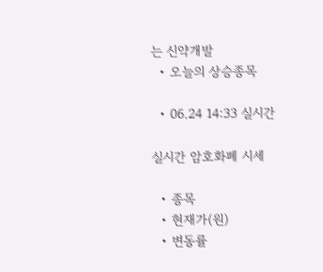는 신약개발
  • 오늘의 상승종목

  • 06.24 14:33 실시간

실시간 암호화폐 시세

  • 종목
  • 현재가(원)
  • 변동률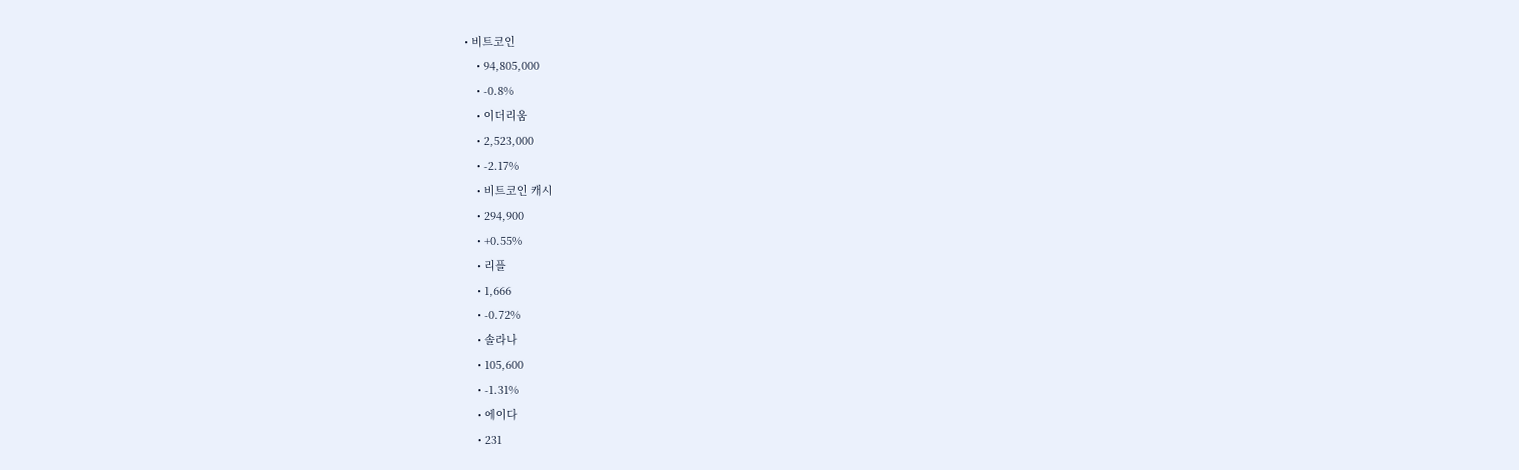• 비트코인
    • 94,805,000
    • -0.8%
    • 이더리움
    • 2,523,000
    • -2.17%
    • 비트코인 캐시
    • 294,900
    • +0.55%
    • 리플
    • 1,666
    • -0.72%
    • 솔라나
    • 105,600
    • -1.31%
    • 에이다
    • 231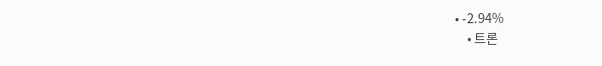• -2.94%
    • 트론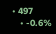• 497
    • -0.6%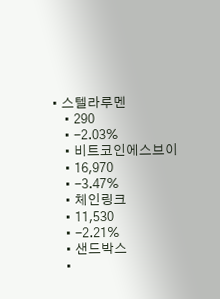• 스텔라루멘
    • 290
    • -2.03%
    • 비트코인에스브이
    • 16,970
    • -3.47%
    • 체인링크
    • 11,530
    • -2.21%
    • 샌드박스
    •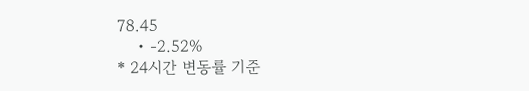78.45
    • -2.52%
* 24시간 변동률 기준